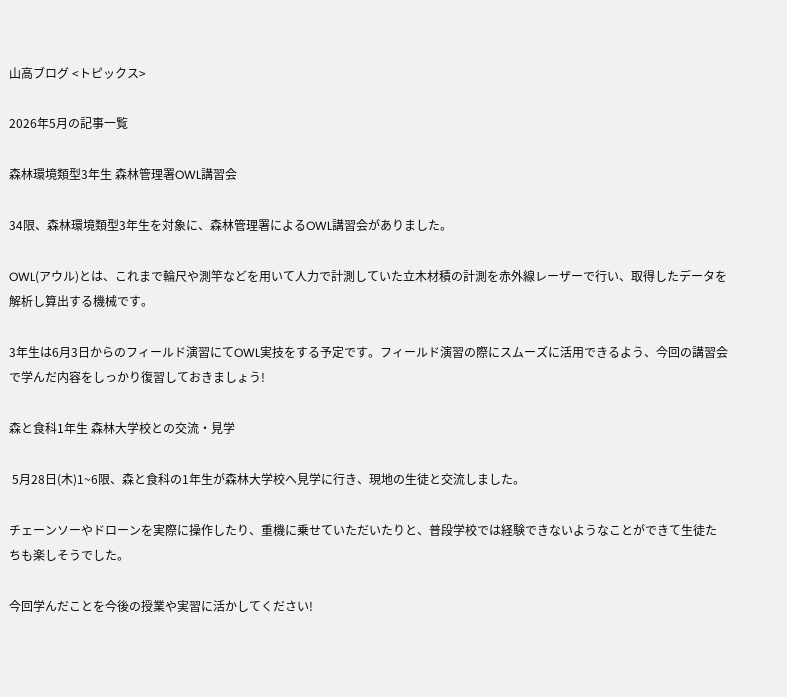山高ブログ <トピックス>

2026年5月の記事一覧

森林環境類型3年生 森林管理署OWL講習会

34限、森林環境類型3年生を対象に、森林管理署によるOWL講習会がありました。

OWL(アウル)とは、これまで輪尺や測竿などを用いて人力で計測していた立木材積の計測を赤外線レーザーで行い、取得したデータを解析し算出する機械です。

3年生は6月3日からのフィールド演習にてOWL実技をする予定です。フィールド演習の際にスムーズに活用できるよう、今回の講習会で学んだ内容をしっかり復習しておきましょう!

森と食科1年生 森林大学校との交流・見学

 5月28日(木)1~6限、森と食科の1年生が森林大学校へ見学に行き、現地の生徒と交流しました。

チェーンソーやドローンを実際に操作したり、重機に乗せていただいたりと、普段学校では経験できないようなことができて生徒たちも楽しそうでした。

今回学んだことを今後の授業や実習に活かしてください!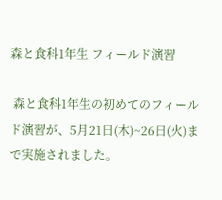森と食科1年生 フィールド演習

 森と食科1年生の初めてのフィールド演習が、5月21日(木)~26日(火)まで実施されました。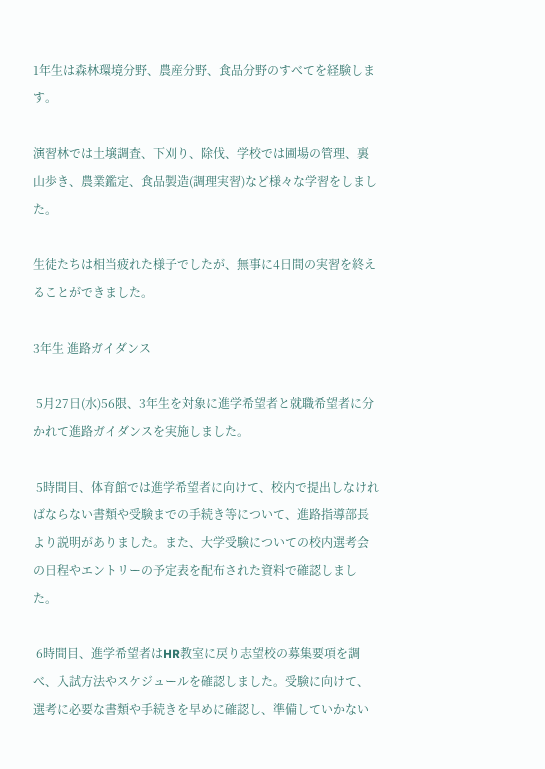1年生は森林環境分野、農産分野、食品分野のすべてを経験します。

演習林では土壌調査、下刈り、除伐、学校では圃場の管理、裏山歩き、農業鑑定、食品製造(調理実習)など様々な学習をしました。

生徒たちは相当疲れた様子でしたが、無事に4日間の実習を終えることができました。

3年生 進路ガイダンス

 5月27日(水)56限、3年生を対象に進学希望者と就職希望者に分かれて進路ガイダンスを実施しました。

 5時間目、体育館では進学希望者に向けて、校内で提出しなければならない書類や受験までの手続き等について、進路指導部長より説明がありました。また、大学受験についての校内選考会の日程やエントリーの予定表を配布された資料で確認しました。

 6時間目、進学希望者はHR教室に戻り志望校の募集要項を調べ、入試方法やスケジュールを確認しました。受験に向けて、選考に必要な書類や手続きを早めに確認し、準備していかない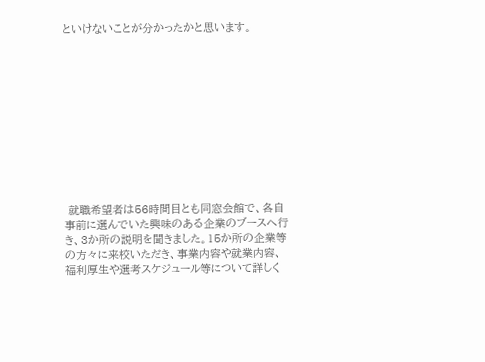といけないことが分かったかと思います。











 就職希望者は56時間目とも同窓会館で、各自事前に選んでいた興味のある企業のブースへ行き、3か所の説明を聞きました。15か所の企業等の方々に来校いただき、事業内容や就業内容、福利厚生や選考スケジュール等について詳しく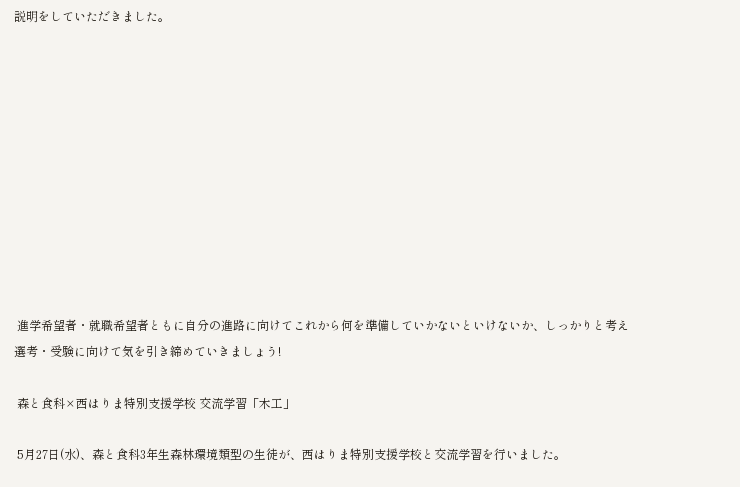説明をしていただきました。











 進学希望者・就職希望者ともに自分の進路に向けてこれから何を準備していかないといけないか、しっかりと考え選考・受験に向けて気を引き締めていきましょう!

 森と食科×西はりま特別支援学校 交流学習「木工」

 5月27日(水)、森と食科3年生森林環境類型の生徒が、西はりま特別支援学校と交流学習を行いました。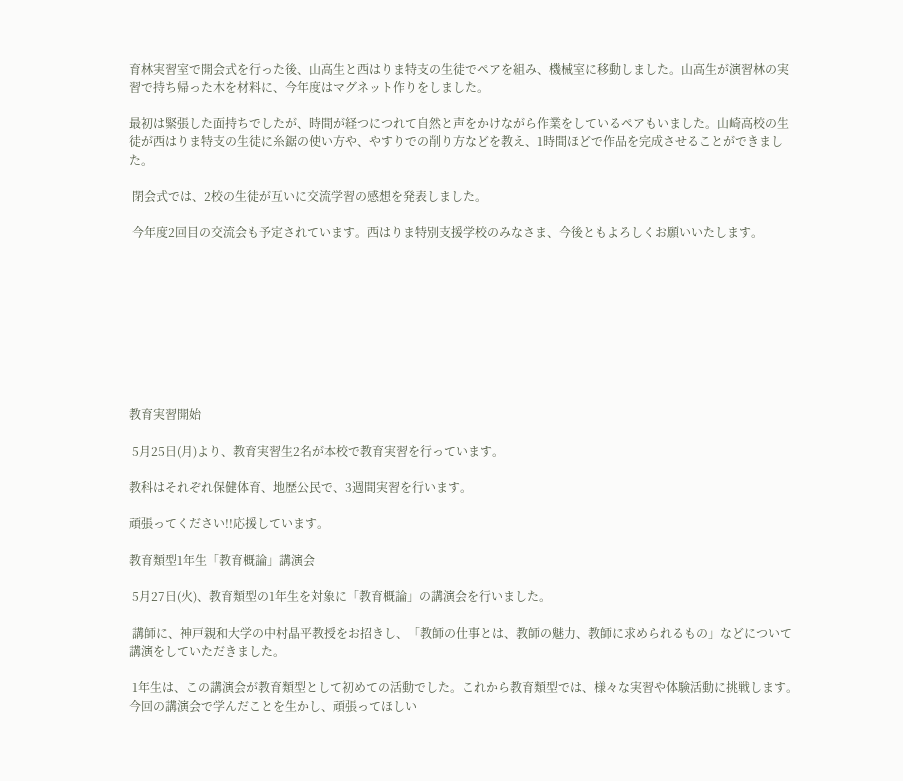育林実習室で開会式を行った後、山高生と西はりま特支の生徒でペアを組み、機械室に移動しました。山高生が演習林の実習で持ち帰った木を材料に、今年度はマグネット作りをしました。

最初は緊張した面持ちでしたが、時間が経つにつれて自然と声をかけながら作業をしているペアもいました。山崎高校の生徒が西はりま特支の生徒に糸鋸の使い方や、やすりでの削り方などを教え、1時間ほどで作品を完成させることができました。

 閉会式では、2校の生徒が互いに交流学習の感想を発表しました。

 今年度2回目の交流会も予定されています。西はりま特別支援学校のみなさま、今後ともよろしくお願いいたします。









教育実習開始

 5月25日(月)より、教育実習生2名が本校で教育実習を行っています。

教科はそれぞれ保健体育、地歴公民で、3週間実習を行います。

頑張ってください!!応援しています。

教育類型1年生「教育概論」講演会

 5月27日(火)、教育類型の1年生を対象に「教育概論」の講演会を行いました。

 講師に、神戸親和大学の中村晶平教授をお招きし、「教師の仕事とは、教師の魅力、教師に求められるもの」などについて講演をしていただきました。

 1年生は、この講演会が教育類型として初めての活動でした。これから教育類型では、様々な実習や体験活動に挑戦します。今回の講演会で学んだことを生かし、頑張ってほしい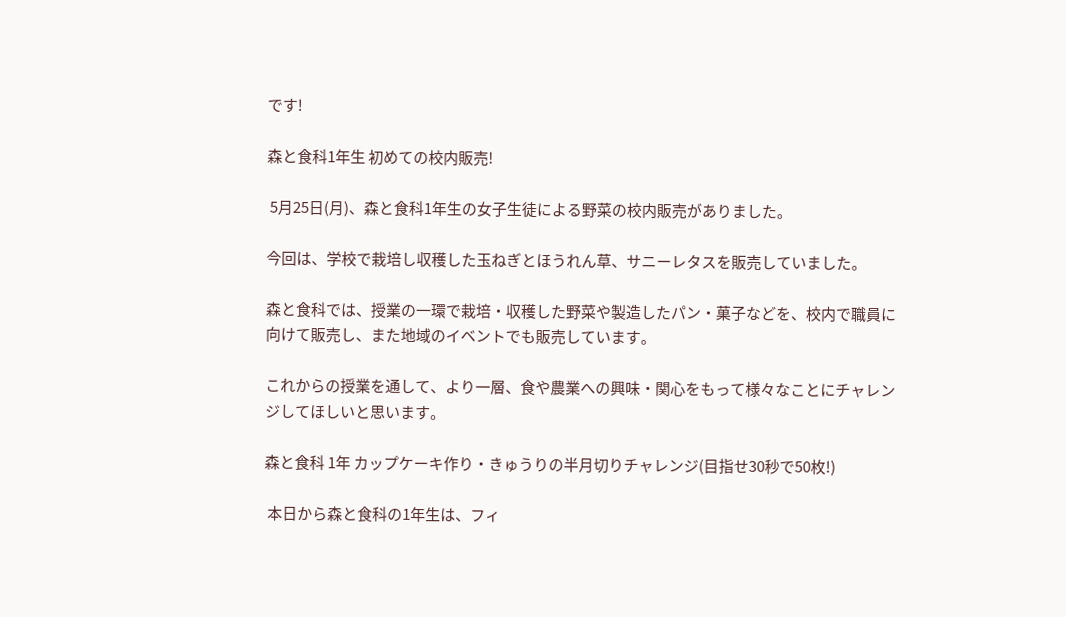です!

森と食科1年生 初めての校内販売!

 5月25日(月)、森と食科1年生の女子生徒による野菜の校内販売がありました。

今回は、学校で栽培し収穫した玉ねぎとほうれん草、サニーレタスを販売していました。

森と食科では、授業の一環で栽培・収穫した野菜や製造したパン・菓子などを、校内で職員に向けて販売し、また地域のイベントでも販売しています。

これからの授業を通して、より一層、食や農業への興味・関心をもって様々なことにチャレンジしてほしいと思います。

森と食科 1年 カップケーキ作り・きゅうりの半月切りチャレンジ(目指せ30秒で50枚!)

 本日から森と食科の1年生は、フィ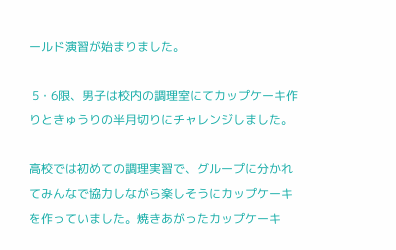ールド演習が始まりました。

 5・6限、男子は校内の調理室にてカップケーキ作りときゅうりの半月切りにチャレンジしました。

高校では初めての調理実習で、グループに分かれてみんなで協力しながら楽しそうにカップケーキを作っていました。焼きあがったカップケーキ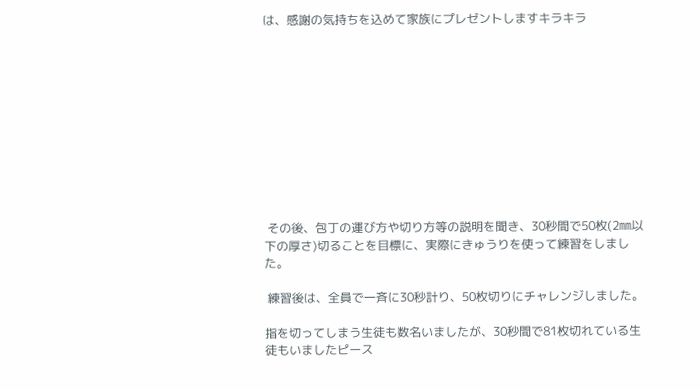は、感謝の気持ちを込めて家族にプレゼントしますキラキラ











 その後、包丁の運び方や切り方等の説明を聞き、30秒間で50枚(2㎜以下の厚さ)切ることを目標に、実際にきゅうりを使って練習をしました。

 練習後は、全員で一斉に30秒計り、50枚切りにチャレンジしました。

指を切ってしまう生徒も数名いましたが、30秒間で81枚切れている生徒もいましたピース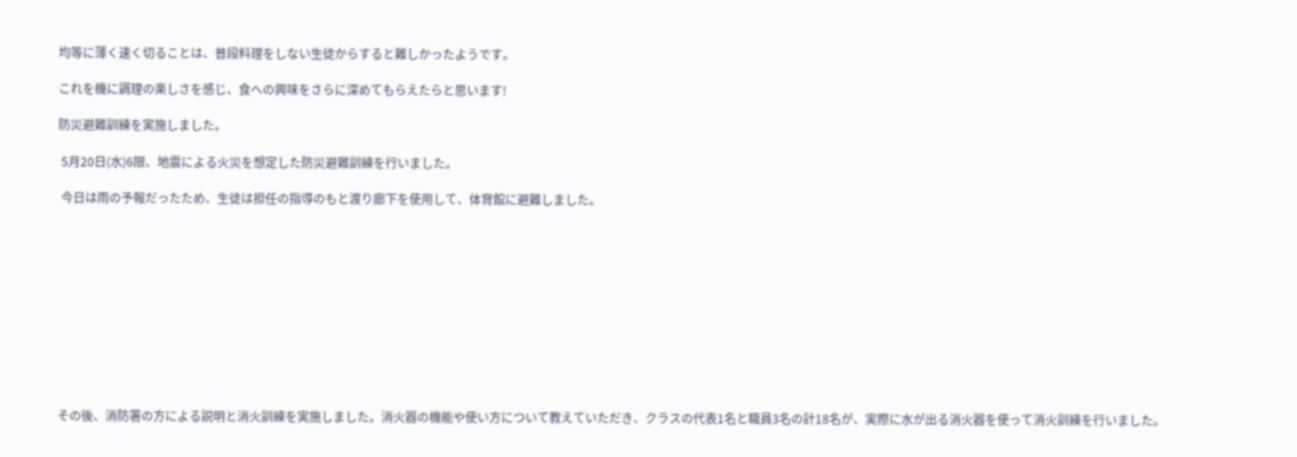均等に薄く速く切ることは、普段料理をしない生徒からすると難しかったようです。

これを機に調理の楽しさを感じ、食への興味をさらに深めてもらえたらと思います!

防災避難訓練を実施しました。

 5月20日(水)6限、地震による火災を想定した防災避難訓練を行いました。

 今日は雨の予報だったため、生徒は担任の指導のもと渡り廊下を使用して、体育館に避難しました。











その後、消防署の方による説明と消火訓練を実施しました。消火器の機能や使い方について教えていただき、クラスの代表1名と職員3名の計18名が、実際に水が出る消火器を使って消火訓練を行いました。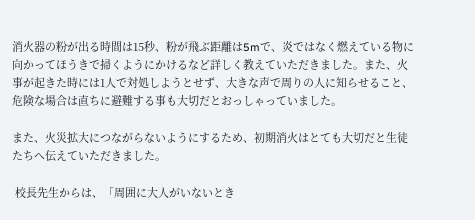消火器の粉が出る時間は15秒、粉が飛ぶ距離は5mで、炎ではなく燃えている物に向かってほうきで掃くようにかけるなど詳しく教えていただきました。また、火事が起きた時には1人で対処しようとせず、大きな声で周りの人に知らせること、危険な場合は直ちに避難する事も大切だとおっしゃっていました。

また、火災拡大につながらないようにするため、初期消火はとても大切だと生徒たちへ伝えていただきました。

 校長先生からは、「周囲に大人がいないとき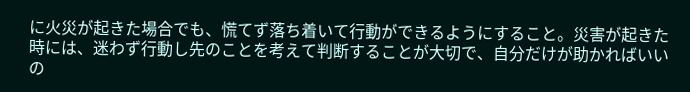に火災が起きた場合でも、慌てず落ち着いて行動ができるようにすること。災害が起きた時には、迷わず行動し先のことを考えて判断することが大切で、自分だけが助かればいいの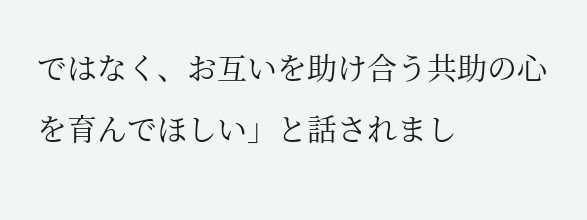ではなく、お互いを助け合う共助の心を育んでほしい」と話されまし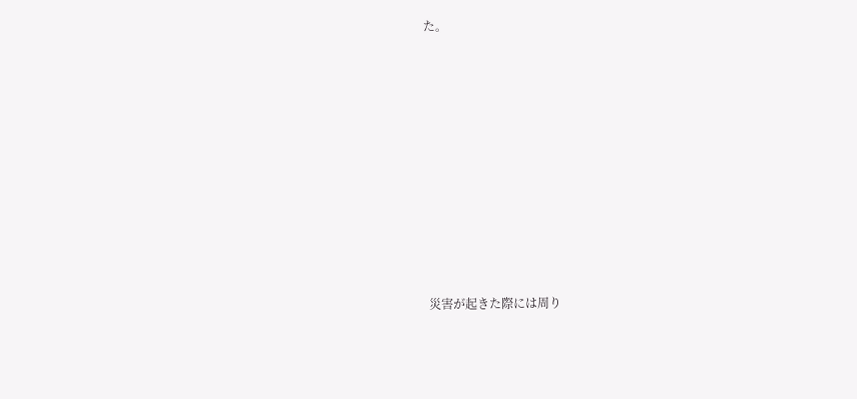た。











 災害が起きた際には周り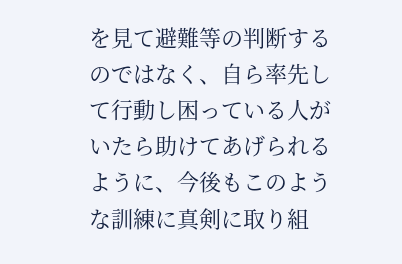を見て避難等の判断するのではなく、自ら率先して行動し困っている人がいたら助けてあげられるように、今後もこのような訓練に真剣に取り組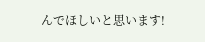んでほしいと思います!